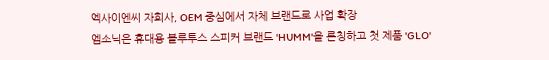엑사이엔씨 자회사, OEM 중심에서 자체 브랜드로 사업 확장
엠소닉은 휴대용 블루투스 스피커 브랜드 'HUMM'을 론칭하고 첫 제품 'GLO'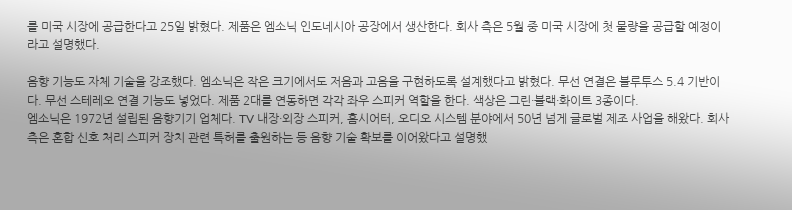를 미국 시장에 공급한다고 25일 밝혔다. 제품은 엠소닉 인도네시아 공장에서 생산한다. 회사 측은 5월 중 미국 시장에 첫 물량을 공급할 예정이라고 설명했다.

음향 기능도 자체 기술을 강조했다. 엠소닉은 작은 크기에서도 저음과 고음을 구현하도록 설계했다고 밝혔다. 무선 연결은 블루투스 5.4 기반이다. 무선 스테레오 연결 기능도 넣었다. 제품 2대를 연동하면 각각 좌우 스피커 역할을 한다. 색상은 그린·블랙·화이트 3종이다.
엠소닉은 1972년 설립된 음향기기 업체다. TV 내장·외장 스피커, 홈시어터, 오디오 시스템 분야에서 50년 넘게 글로벌 제조 사업을 해왔다. 회사 측은 혼합 신호 처리 스피커 장치 관련 특허를 출원하는 등 음향 기술 확보를 이어왔다고 설명했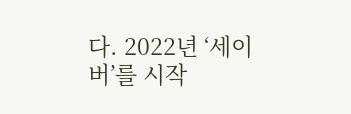다. 2022년 ‘세이버’를 시작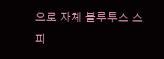으로 자체 블루투스 스피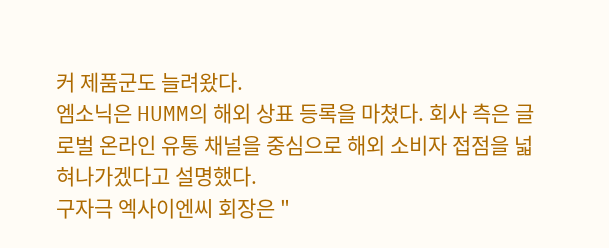커 제품군도 늘려왔다.
엠소닉은 HUMM의 해외 상표 등록을 마쳤다. 회사 측은 글로벌 온라인 유통 채널을 중심으로 해외 소비자 접점을 넓혀나가겠다고 설명했다.
구자극 엑사이엔씨 회장은 "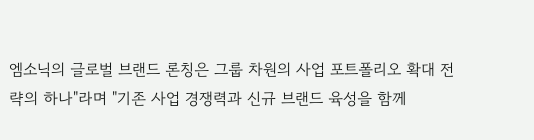엠소닉의 글로벌 브랜드 론칭은 그룹 차원의 사업 포트폴리오 확대 전략의 하나"라며 "기존 사업 경쟁력과 신규 브랜드 육성을 함께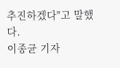추진하겠다"고 말했다.
이종균 기자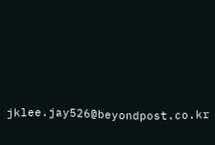jklee.jay526@beyondpost.co.kr